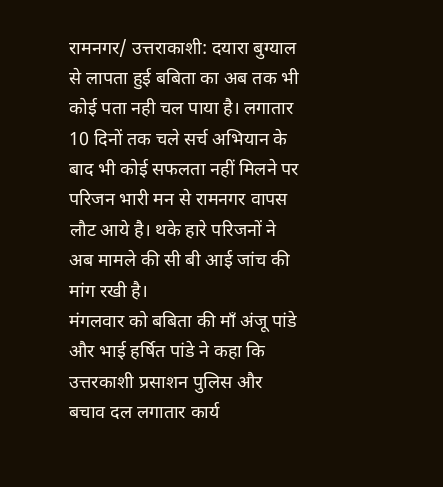रामनगर/ उत्तराकाशी: दयारा बुग्याल से लापता हुई बबिता का अब तक भी कोई पता नही चल पाया है। लगातार 10 दिनों तक चले सर्च अभियान के बाद भी कोई सफलता नहीं मिलने पर परिजन भारी मन से रामनगर वापस लौट आये है। थके हारे परिजनों ने अब मामले की सी बी आई जांच की मांग रखी है।
मंगलवार को बबिता की माँ अंजू पांडे और भाई हर्षित पांडे ने कहा कि उत्तरकाशी प्रसाशन पुलिस और बचाव दल लगातार कार्य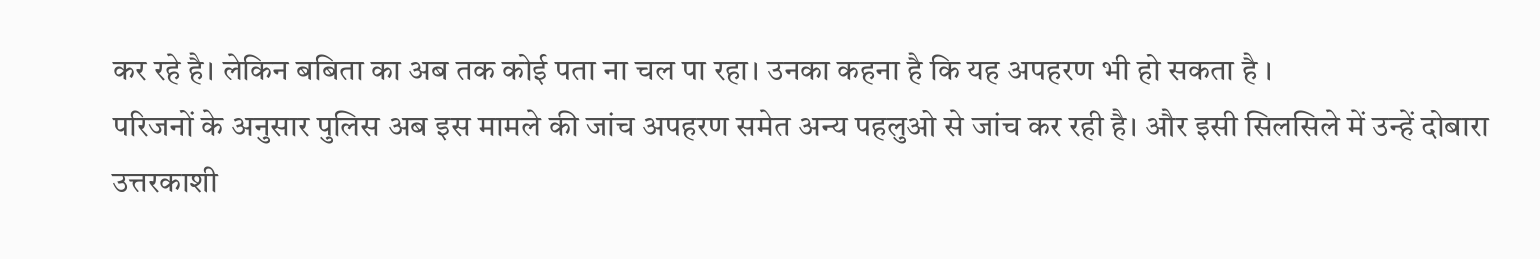कर रहे है। लेकिन बबिता का अब तक कोई पता ना चल पा रहा। उनका कहना है कि यह अपहरण भी हो सकता है ।
परिजनों के अनुसार पुलिस अब इस मामले की जांच अपहरण समेत अन्य पहलुओ से जांच कर रही है। और इसी सिलसिले में उन्हें दोबारा उत्तरकाशी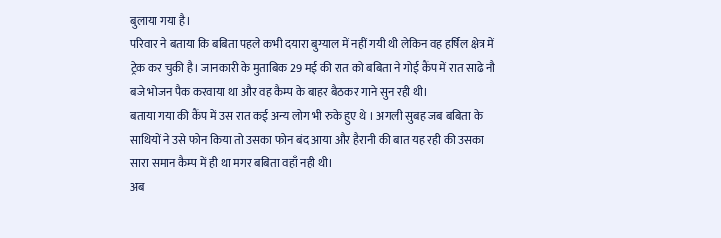बुलाया गया है।
परिवार ने बताया कि बबिता पहले कभी दयारा बुग्याल में नहीं गयी थी लेकिन वह हर्षिल क्षेत्र में ट्रेक कर चुकी है। जानकारी के मुताबिक 29 मई की रात को बबिता ने गोई कैंप में रात साढे नौ बजे भोजन पैक करवाया था और वह कैम्प के बाहर बैठकर गाने सुन रही थी।
बताया गया की कैंप में उस रात कई अन्य लोग भी रुके हुए थे । अगली सुबह जब बबिता के साथियों ने उसे फोन किया तो उसका फोन बंद आया और हैरानी की बात यह रही की उसका सारा समान कैम्प में ही था मगर बबिता वहाँ नही थी।
अब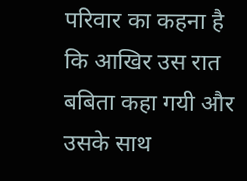परिवार का कहना है कि आखिर उस रात बबिता कहा गयी और उसके साथ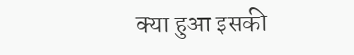क्या हुआ इसकी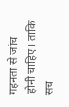गहनता से जांच होनी चाहिए। ताकि सच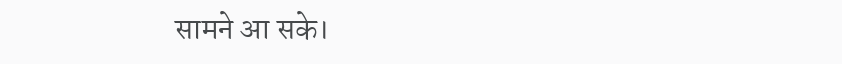सामने आ सके।